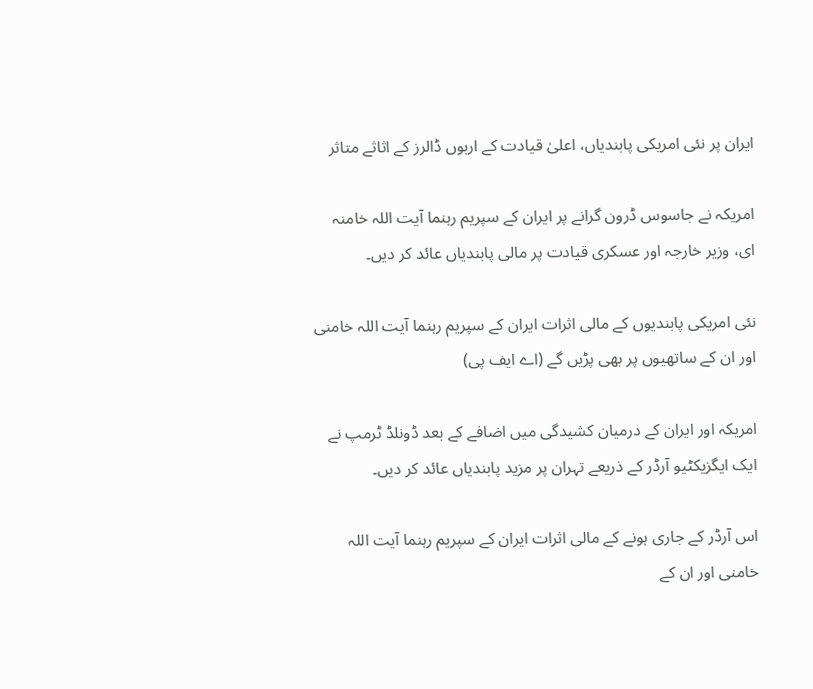ایران پر نئی امریکی پابندیاں، اعلیٰ قیادت کے اربوں ڈالرز کے اثاثے متاثر

امریکہ نے جاسوس ڈرون گرانے پر ایران کے سپریم رہنما آیت اللہ خامنہ ای، وزیر خارجہ اور عسکری قیادت پر مالی پابندیاں عائد کر دیں۔

نئی امریکی پابندیوں کے مالی اثرات ایران کے سپریم رہنما آیت اللہ خامنی اور ان کے ساتھیوں پر بھی پڑیں گے (اے ایف پی)

امریکہ اور ایران کے درمیان کشیدگی میں اضافے کے بعد ڈونلڈ ٹرمپ نے ایک ایگزیکٹیو آرڈر کے ذریعے تہران پر مزید پابندیاں عائد کر دیں۔

اس آرڈر کے جاری ہونے کے مالی اثرات ایران کے سپریم رہنما آیت اللہ خامنی اور ان کے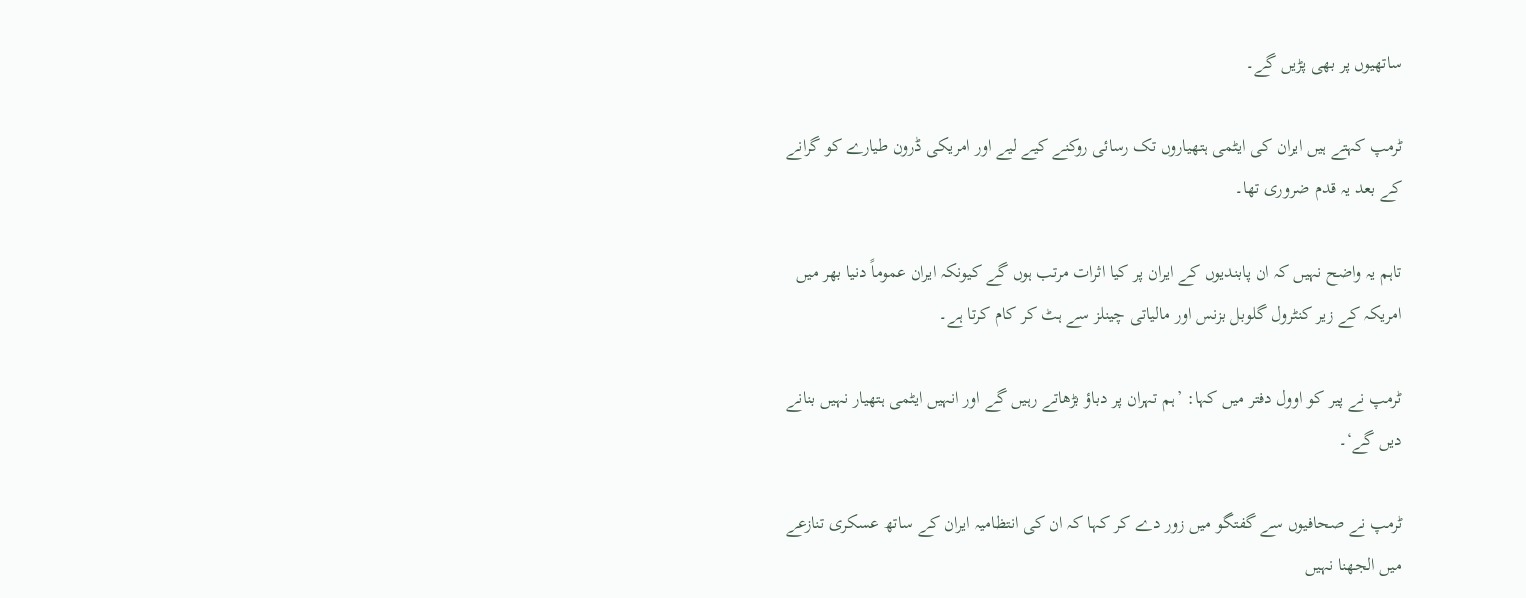ساتھیوں پر بھی پڑیں گے۔

ٹرمپ کہتے ہیں ایران کی ایٹمی ہتھیاروں تک رسائی روکنے کیے لیے اور امریکی ڈرون طیارے کو گرانے کے بعد یہ قدم ضروری تھا۔

تاہم یہ واضح نہیں کہ ان پابندیوں کے ایران پر کیا اثرات مرتب ہوں گے کیونکہ ایران عموماً دنیا بھر میں امریکہ کے زیر کنٹرول گلوبل بزنس اور مالیاتی چینلز سے ہٹ کر کام کرتا ہے۔

ٹرمپ نے پیر کو اوول دفتر میں کہا: ’ہم تہران پر دباؤ بڑھاتے رہیں گے اور انہیں ایٹمی ہتھیار نہیں بنانے دیں گے‘۔

ٹرمپ نے صحافیوں سے گفتگو میں زور دے کر کہا کہ ان کی انتظامیہ ایران کے ساتھ عسکری تنازعے میں الجھنا نہیں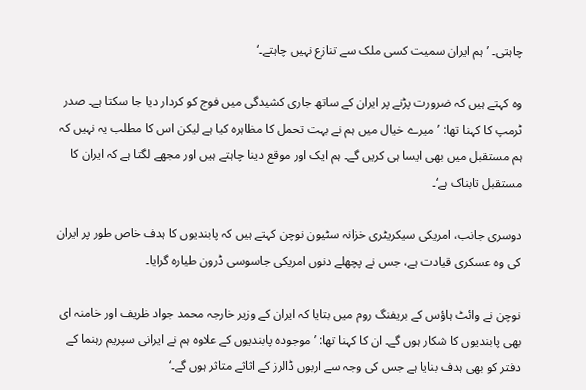چاہتی۔ ’ہم ایران سمیت کسی ملک سے تنازع نہیں چاہتے۔‘

وہ کہتے ہیں کہ ضرورت پڑنے پر ایران کے ساتھ جاری کشیدگی میں فوج کو کردار دیا جا سکتا ہے۔ صدر ٹرمپ کا کہنا تھا: ’میرے خیال میں ہم نے بہت تحمل کا مظاہرہ کیا ہے لیکن اس کا مطلب یہ نہیں کہ ہم مستقبل میں بھی ایسا ہی کریں گے۔ ہم ایک اور موقع دینا چاہتے ہیں اور مجھے لگتا ہے کہ ایران کا مستقبل تابناک ہے‘۔

دوسری جانب، امریکی سیکریٹری خزانہ سٹیون نوچن کہتے ہیں کہ پابندیوں کا ہدف خاص طور پر ایران کی وہ عسکری قیادت ہے، جس نے پچھلے دنوں امریکی جاسوسی ڈرون طیارہ گرایا۔

نوچن نے وائٹ ہاؤس کے بریفنگ روم میں بتایا کہ ایران کے وزیر خارجہ محمد جواد ظریف اور خامنہ ای بھی پابندیوں کا شکار ہوں گے۔ ان کا کہنا تھا: ’موجودہ پابندیوں کے علاوہ ہم نے ایرانی سپریم رہنما کے دفتر کو بھی ہدف بنایا ہے جس کی وجہ سے اربوں ڈالرز کے اثاثے متاثر ہوں گے۔‘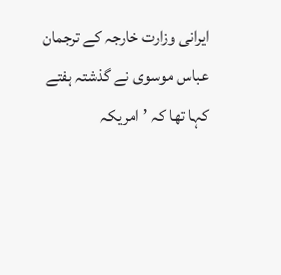ایرانی وزارت خارجہ کے ترجمان عباس موسوی نے گذشتہ ہفتے کہا تھا کہ ’امریکہ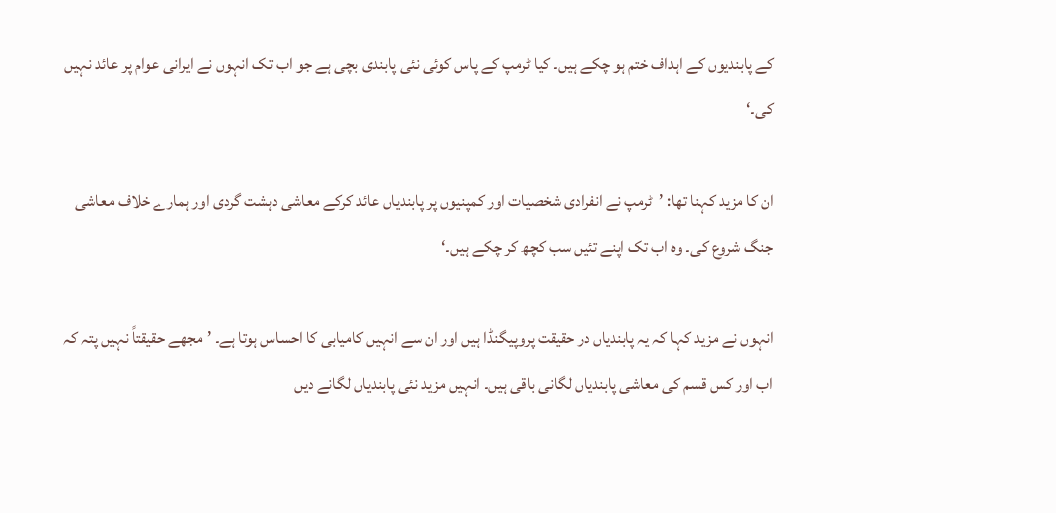کے پابندیوں کے اہداف ختم ہو چکے ہیں۔ کیا ٹرمپ کے پاس کوئی نئی پابندی بچی ہے جو اب تک انہوں نے ایرانی عوام پر عائد نہیں کی۔‘

ان کا مزید کہنا تھا: ’ٹرمپ نے انفرادی شخصیات اور کمپنیوں پر پابندیاں عائد کرکے معاشی دہشت گردی اور ہمارے خلاف معاشی جنگ شروع کی۔ وہ اب تک اپنے تئیں سب کچھ کر چکے ہیں۔‘

انہوں نے مزید کہا کہ یہ پابندیاں در حقیقت پروپیگنڈا ہیں اور ان سے انہیں کامیابی کا احساس ہوتا ہے۔ ’مجھے حقیقتاً نہیں پتہ کہ اب اور کس قسم کی معاشی پابندیاں لگانی باقی ہیں۔ انہیں مزید نئی پابندیاں لگانے دیں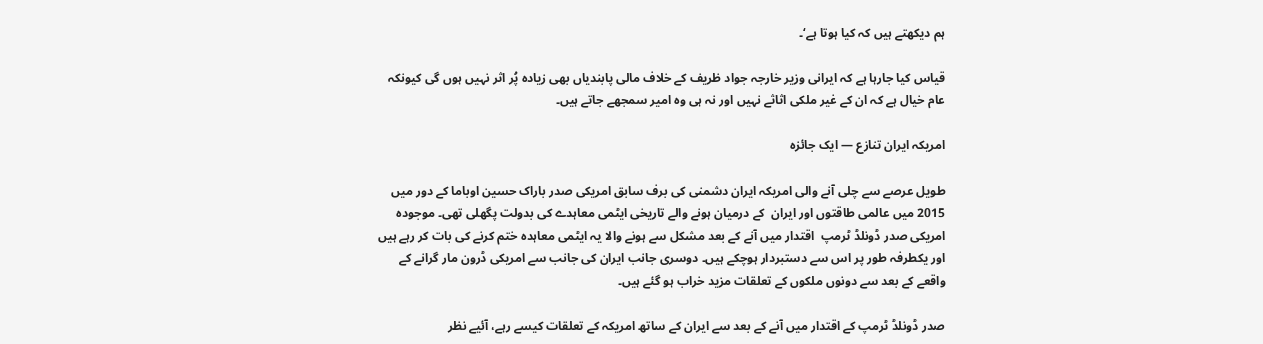ہم دیکھتے ہیں کہ کیا ہوتا ہے‘۔

قیاس کیا جارہا ہے کہ ایرانی وزیر خارجہ جواد ظریف کے خلاف مالی پابندیاں بھی زیادہ پُر اثر نہیں ہوں گی کیونکہ عام خیال ہے کہ ان کے غیر ملکی اثاثے نہیں اور نہ ہی وہ امیر سمجھے جاتے ہیں۔

امریکہ ایران تنازع — ایک جائزہ

طویل عرصے سے چلی آنے والی امریکہ ایران دشمنی کی برف سابق امریکی صدر باراک حسین اوباما کے دور میں 2015 میں عالمی طاقتوں اور ایران  کے درمیان ہونے والے تاریخی ایٹمی معاہدے کی بدولت پگھلی تھی۔ موجودہ امریکی صدر ڈونلڈ ٹرمپ  اقتدار میں آنے کے بعد مشکل سے ہونے والا یہ ایٹمی معاہدہ ختم کرنے کی بات کر رہے ہیں اور یکطرفہ طور پر اس سے دستبردار ہوچکے ہیں۔ دوسری جانب ایران کی جانب سے امریکی ڈرون مار گرانے کے واقعے کے بعد سے دونوں ملکوں کے تعلقات مزید خراب ہو گئے ہیں۔

صدر ڈونلڈ ٹرمپ کے اقتدار میں آنے کے بعد سے ایران کے ساتھ امریکہ کے تعلقات کیسے رہے، آئیے نظر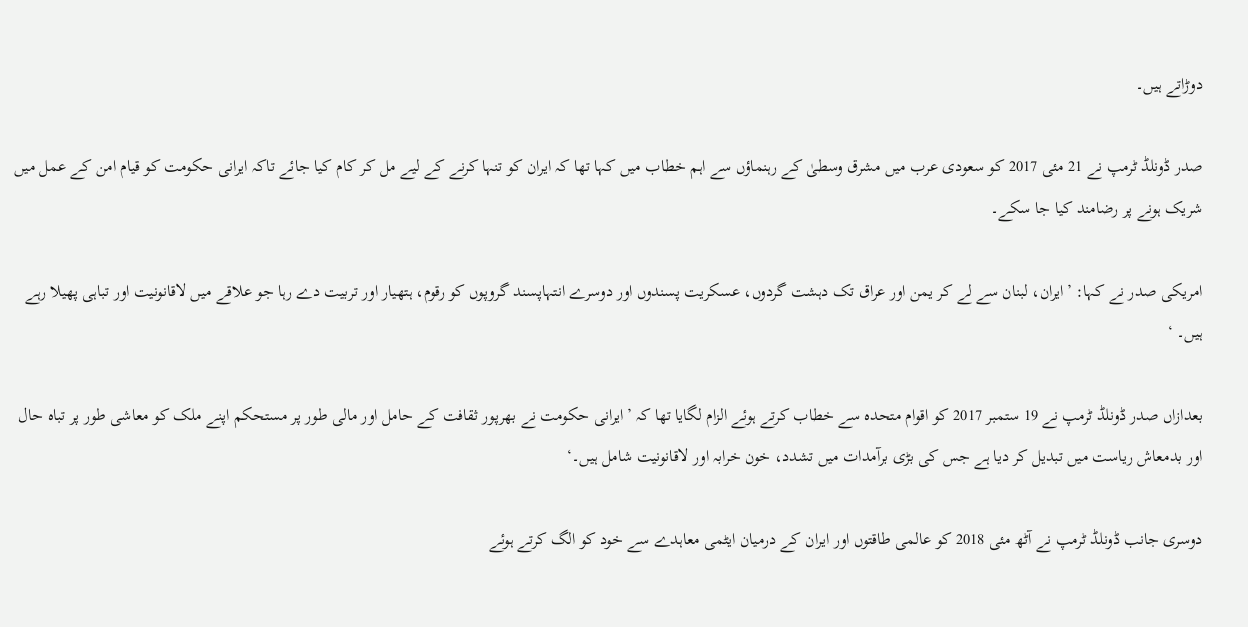دوڑاتے ہیں۔

صدر ڈونلڈ ٹرمپ نے 21 مئی 2017 کو سعودی عرب میں مشرق وسطیٰ کے رہنماؤں سے اہم خطاب میں کہا تھا کہ ایران کو تنہا کرنے کے لیے مل کر کام کیا جائے تاکہ ایرانی حکومت کو قیام امن کے عمل میں شریک ہونے پر رضامند کیا جا سکے۔

امریکی صدر نے کہا: ’ایران، لبنان سے لے کر یمن اور عراق تک دہشت گردوں، عسکریت پسندوں اور دوسرے انتہاپسند گروپوں کو رقوم، ہتھیار اور تربیت دے رہا جو علاقے میں لاقانونیت اور تباہی پھیلا رہے ہیں۔ ‘

بعدازاں صدر ڈونلڈ ٹرمپ نے 19 ستمبر 2017 کو اقوام متحدہ سے خطاب کرتے ہوئے الزام لگایا تھا کہ ’ایرانی حکومت نے بھرپور ثقافت کے حامل اور مالی طور پر مستحکم اپنے ملک کو معاشی طور پر تباہ حال اور بدمعاش ریاست میں تبدیل کر دیا ہے جس کی بڑی برآمدات میں تشدد، خون خرابہ اور لاقانونیت شامل ہیں۔‘

دوسری جانب ڈونلڈ ٹرمپ نے آٹھ مئی 2018 کو عالمی طاقتوں اور ایران کے درمیان ایٹمی معاہدے سے خود کو الگ کرتے ہوئے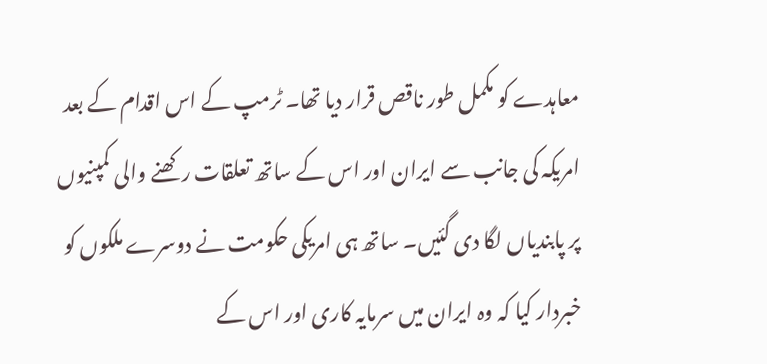معاہدے کو مکمل طور ناقص قرار دیا تھا۔ ٹرمپ کے اس اقدام کے بعد امریکہ کی جانب سے ایران اور اس کے ساتھ تعلقات رکھنے والی کمپنیوں پر پابندیاں لگا دی گئیں۔ ساتھ ہی امریکی حکومت نے دوسرے ملکوں کو خبردار کیا کہ وہ ایران میں سرمایہ کاری اور اس کے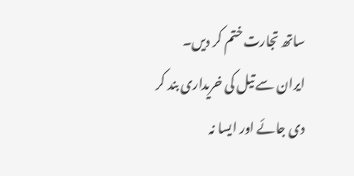ساتھ تجارت ختم کر دیں۔ ایران سے تیل کی خریداری بند کر دی جائے اور ایسا نہ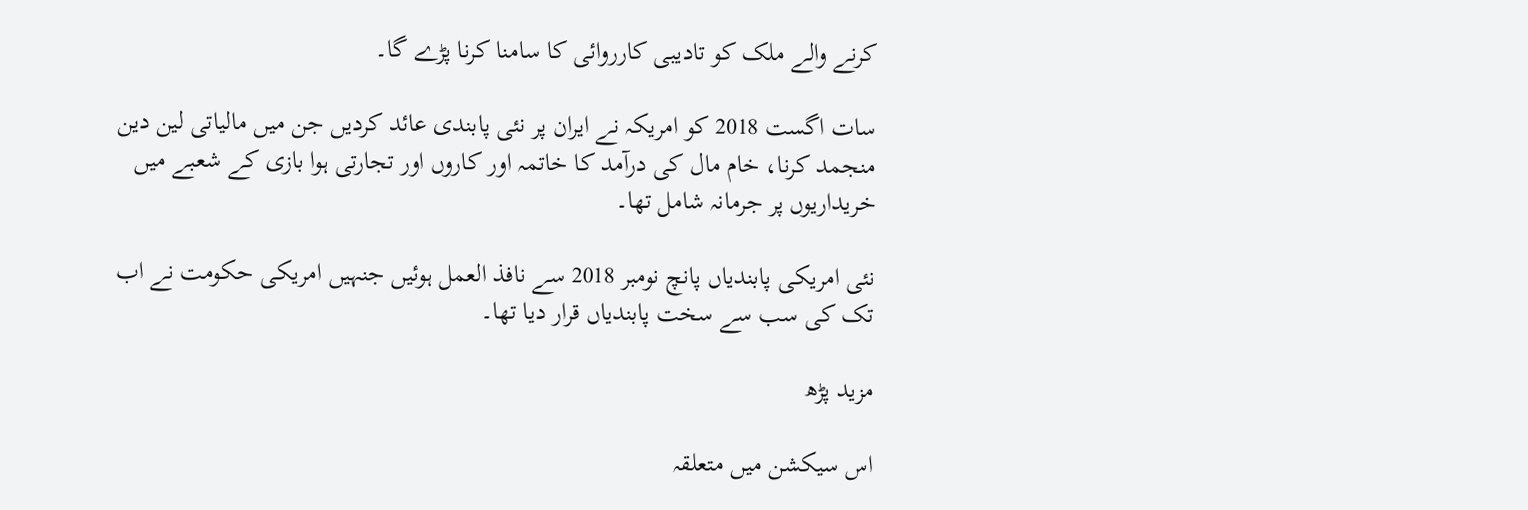کرنے والے ملک کو تادیبی کارروائی کا سامنا کرنا پڑے گا۔

سات اگست 2018 کو امریکہ نے ایران پر نئی پابندی عائد کردیں جن میں مالیاتی لین دین منجمد کرنا، خام مال کی درآمد کا خاتمہ اور کاروں اور تجارتی ہوا بازی کے شعبے میں خریداریوں پر جرمانہ شامل تھا۔

نئی امریکی پابندیاں پانچ نومبر 2018 سے نافذ العمل ہوئیں جنہیں امریکی حکومت نے اب تک کی سب سے سخت پابندیاں قرار دیا تھا۔

مزید پڑھ

اس سیکشن میں متعلقہ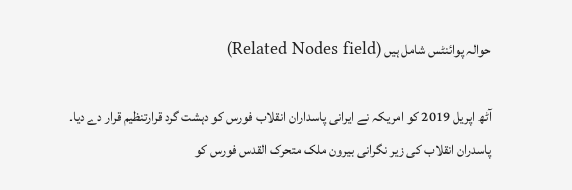حوالہ پوائنٹس شامل ہیں (Related Nodes field)

آٹھ اپریل 2019 کو امریکہ نے ایرانی پاسداران انقلاب فورس کو دہشت گرد قرارتنظیم قرار دے دیا۔ پاسدران انقلاب کی زیر نگرانی بیرون ملک متحرک القدس فورس کو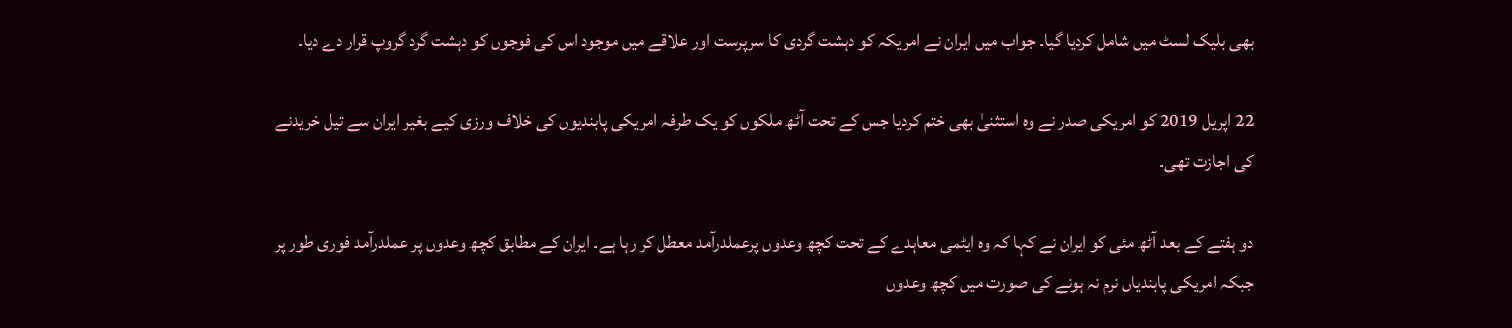بھی بلیک لسٹ میں شامل کردیا گیا۔ جواب میں ایران نے امریکہ کو دہشت گردی کا سرپرست اور علاقے میں موجود اس کی فوجوں کو دہشت گرد گروپ قرار دے دیا۔

22 اپریل 2019 کو امریکی صدر نے وہ استثنیٰ بھی ختم کردیا جس کے تحت آٹھ ملکوں کو یک طرفہ امریکی پابندیوں کی خلاف ورزی کیے بغیر ایران سے تیل خریدنے کی اجازت تھی۔

دو ہفتے کے بعد آٹھ مئی کو ایران نے کہا کہ وہ ایٹمی معاہدے کے تحت کچھ وعدوں پرعملدرآمد معطل کر رہا ہے۔ ایران کے مطابق کچھ وعدوں پر عملدرآمد فوری طور پر جبکہ امریکی پابندیاں نرم نہ ہونے کی صورت میں کچھ وعدوں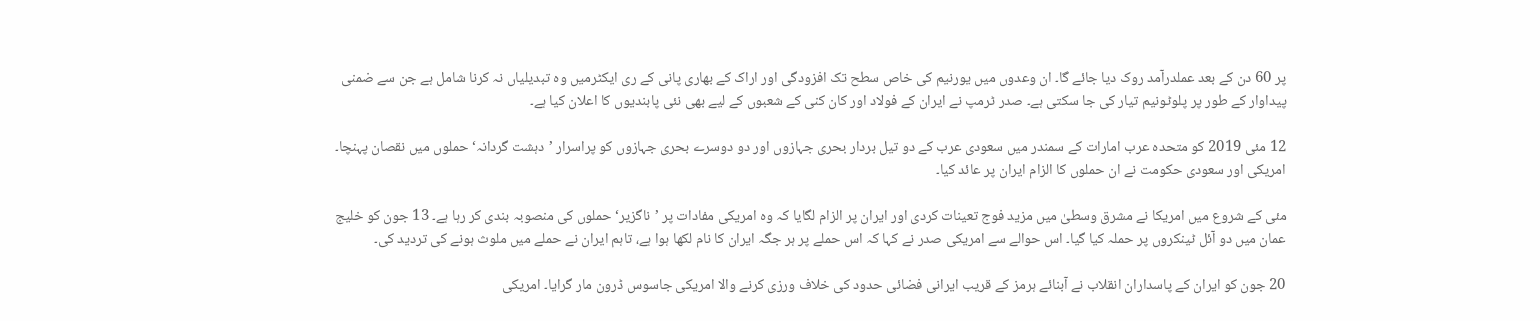پر 60 دن کے بعد عملدرآمد روک دیا جائے گا۔ ان وعدوں میں یورنیم کی خاص سطح تک افزودگی اور اراک کے بھاری پانی کے ری ایکٹرمیں وہ تبدیلیاں نہ کرنا شامل ہے جن سے ضمنی پیداوار کے طور پر پلوٹونیم تیار کی جا سکتی ہے۔ صدر ٹرمپ نے ایران کے فولاد اور کان کنی کے شعبوں کے لیے بھی نئی پابندیوں کا اعلان کیا ہے۔

12 مئی 2019 کو متحدہ عرب امارات کے سمندر میں سعودی عرب کے دو تیل بردار بحری جہازوں اور دو دوسرے بحری جہازوں کو پراسرار ’دہشت گردانہ‘ حملوں میں نقصان پہنچا۔ امریکی اور سعودی حکومت نے ان حملوں کا الزام ایران پر عائد کیا۔

مئی کے شروع میں امریکا نے مشرق وسطیٰ میں مزید فوج تعینات کردی اور ایران پر الزام لگایا کہ وہ امریکی مفادات پر ’ناگزیر‘ حملوں کی منصوبہ بندی کر رہا ہے۔ 13 جون کو خلیج عمان میں دو آئل ٹینکروں پر حملہ کیا گیا۔ اس حوالے سے امریکی صدر نے کہا کہ اس حملے پر ہر جگہ ایران کا نام لکھا ہوا ہے، تاہم ایران نے حملے میں ملوث ہونے کی تردید کی۔

20 جون کو ایران کے پاسداران انقلاب نے آبنائے ہرمز کے قریب ایرانی فضائی حدود کی خلاف ورزی کرنے والا امریکی جاسوس ڈرون مار گرایا۔ امریکی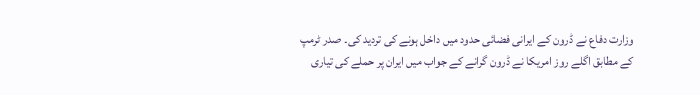وزارت دفاع نے ڈرون کے ایرانی فضائی حدود میں داخل ہونے کی تردید کی۔ صدر ٹرمپ کے مطابق اگلے روز امریکا نے ڈرون گرانے کے جواب میں ایران پر حملے کی تیاری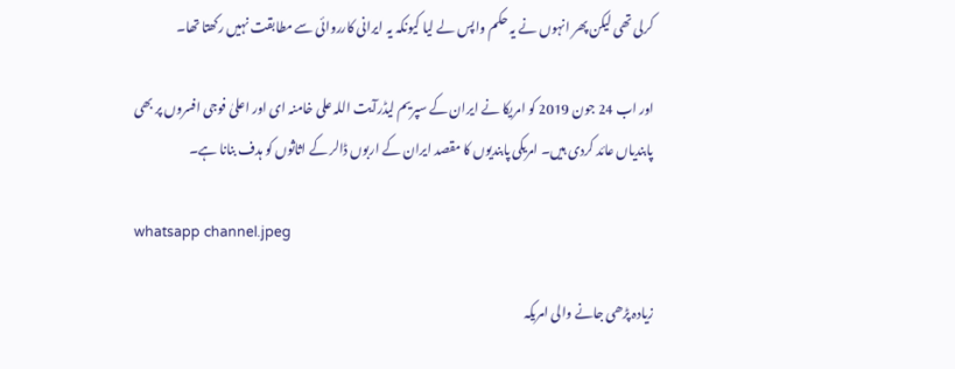کرلی تھی لیکن پھر انہوں نے یہ حکم واپس لے لیا کیونکہ یہ ایرانی کارروائی سے مطابقت نہیں رکھتا تھا۔

اور اب 24 جون 2019 کو امریکا نے ایران کے سپریم لیڈرآیت اللہ علی خامنہ ای اور اعلیٰ فوجی افسروں پر بھی پابندیاں عائد کردی ہیں۔ امریکی پابندیوں کا مقصد ایران کے اربوں ڈالر کے اثاثوں کو ہدف بنانا ہے۔

whatsapp channel.jpeg

زیادہ پڑھی جانے والی امریکہ